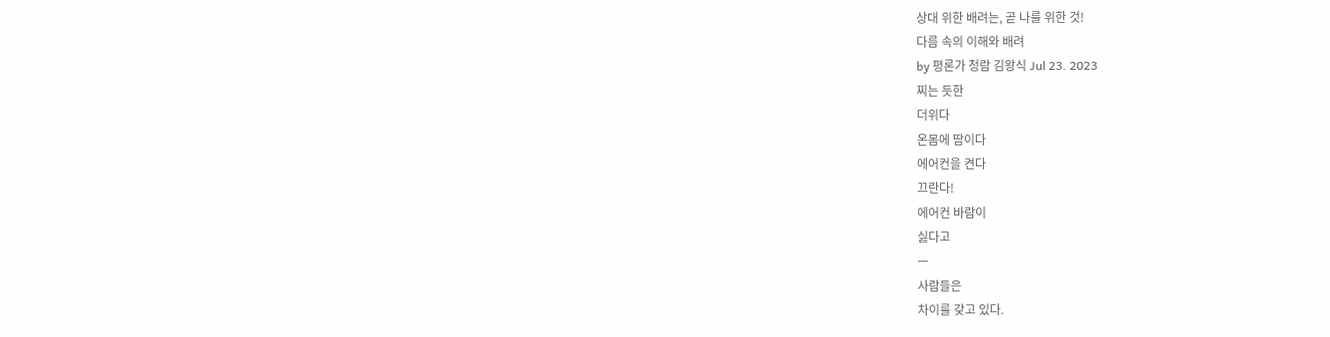상대 위한 배려는, 곧 나를 위한 것!
다름 속의 이해와 배려
by 평론가 청람 김왕식 Jul 23. 2023
찌는 듯한
더위다
온몸에 땀이다
에어컨을 켠다
끄란다!
에어컨 바람이
싫다고
ㅡ
사람들은
차이를 갖고 있다.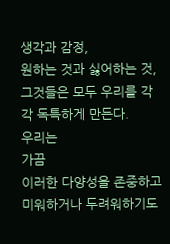생각과 감정,
원하는 것과 싫어하는 것,
그것들은 모두 우리를 각각 독특하게 만든다.
우리는
가끔
이러한 다양성을 존중하고
미워하거나 두려워하기도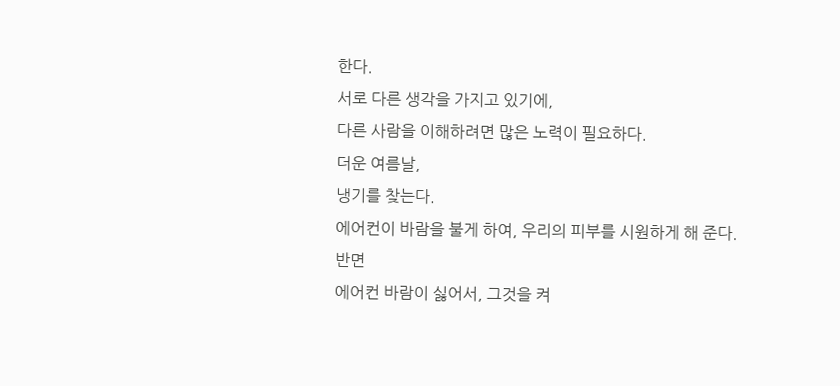한다.
서로 다른 생각을 가지고 있기에,
다른 사람을 이해하려면 많은 노력이 필요하다.
더운 여름날,
냉기를 찾는다.
에어컨이 바람을 불게 하여, 우리의 피부를 시원하게 해 준다.
반면
에어컨 바람이 싫어서, 그것을 켜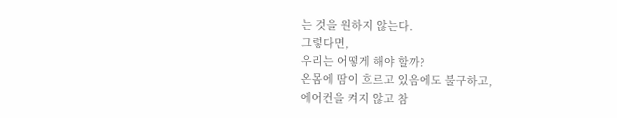는 것을 원하지 않는다.
그렇다면,
우리는 어떻게 해야 할까?
온몸에 땀이 흐르고 있음에도 불구하고,
에어컨을 켜지 않고 참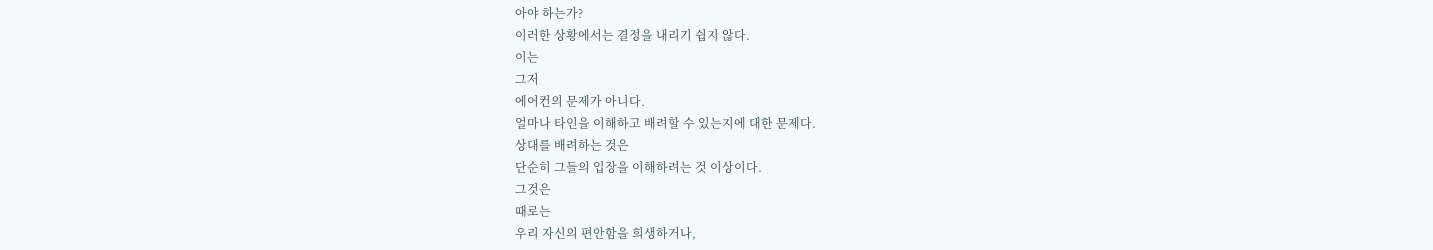아야 하는가?
이러한 상황에서는 결정을 내리기 쉽지 않다.
이는
그저
에어컨의 문제가 아니다.
얼마나 타인을 이해하고 배려할 수 있는지에 대한 문제다.
상대를 배려하는 것은
단순히 그들의 입장을 이해하려는 것 이상이다.
그것은
때로는
우리 자신의 편안함을 희생하거나,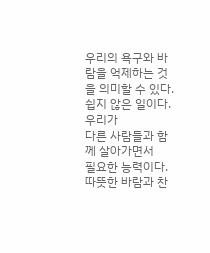우리의 욕구와 바람을 억제하는 것을 의미할 수 있다.
쉽지 않은 일이다.
우리가
다른 사람들과 함께 살아가면서
필요한 능력이다.
따뜻한 바람과 찬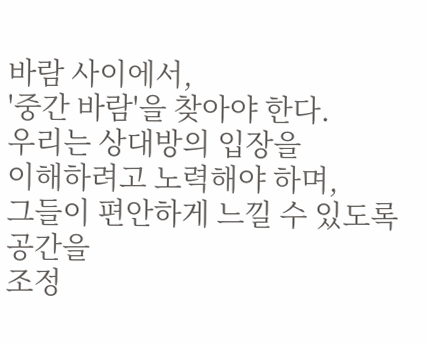바람 사이에서,
'중간 바람'을 찾아야 한다.
우리는 상대방의 입장을
이해하려고 노력해야 하며,
그들이 편안하게 느낄 수 있도록 공간을
조정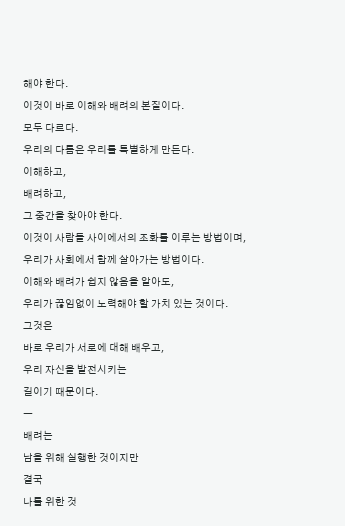해야 한다.
이것이 바로 이해와 배려의 본질이다.
모두 다르다.
우리의 다름은 우리를 특별하게 만든다.
이해하고,
배려하고,
그 중간을 찾아야 한다.
이것이 사람들 사이에서의 조화를 이루는 방법이며, 우리가 사회에서 함께 살아가는 방법이다.
이해와 배려가 쉽지 않음을 알아도,
우리가 끊임없이 노력해야 할 가치 있는 것이다.
그것은
바로 우리가 서로에 대해 배우고,
우리 자신을 발전시키는
길이기 때문이다.
ㅡ
배려는
남을 위해 실행한 것이지만
결국
나를 위한 것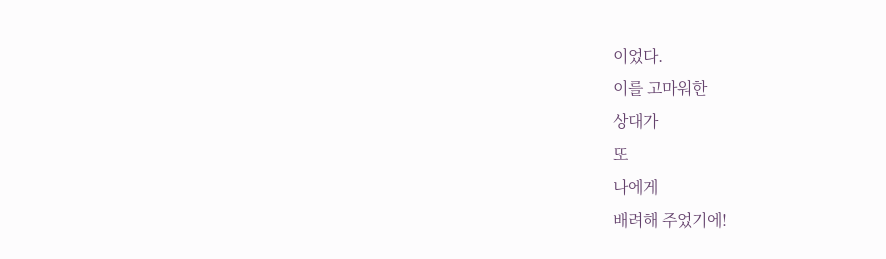이었다.
이를 고마워한
상대가
또
나에게
배려해 주었기에!